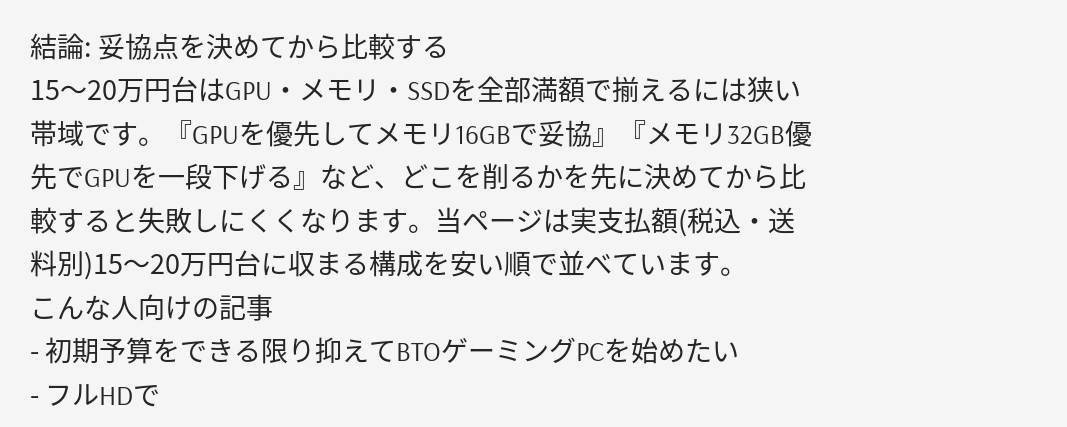結論: 妥協点を決めてから比較する
15〜20万円台はGPU・メモリ・SSDを全部満額で揃えるには狭い帯域です。『GPUを優先してメモリ16GBで妥協』『メモリ32GB優先でGPUを一段下げる』など、どこを削るかを先に決めてから比較すると失敗しにくくなります。当ページは実支払額(税込・送料別)15〜20万円台に収まる構成を安い順で並べています。
こんな人向けの記事
- 初期予算をできる限り抑えてBTOゲーミングPCを始めたい
- フルHDで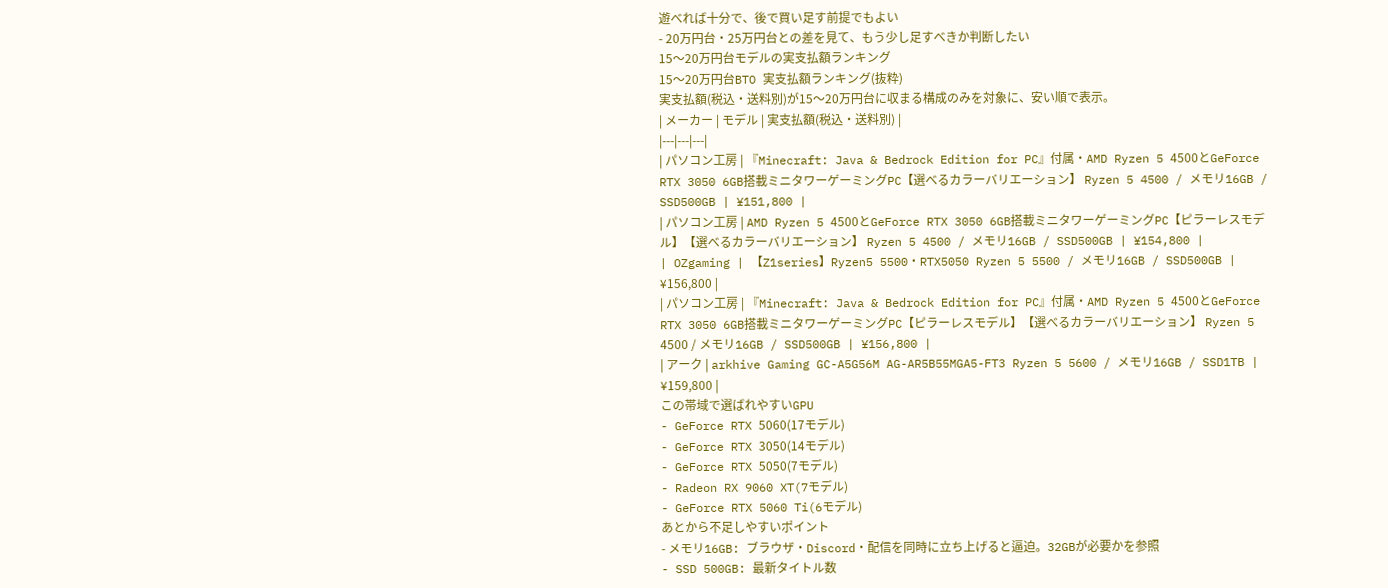遊べれば十分で、後で買い足す前提でもよい
- 20万円台・25万円台との差を見て、もう少し足すべきか判断したい
15〜20万円台モデルの実支払額ランキング
15〜20万円台BTO 実支払額ランキング(抜粋)
実支払額(税込・送料別)が15〜20万円台に収まる構成のみを対象に、安い順で表示。
| メーカー | モデル | 実支払額(税込・送料別) |
|---|---|---|
| パソコン工房 | 『Minecraft: Java & Bedrock Edition for PC』付属・AMD Ryzen 5 4500とGeForce RTX 3050 6GB搭載ミニタワーゲーミングPC【選べるカラーバリエーション】 Ryzen 5 4500 / メモリ16GB / SSD500GB | ¥151,800 |
| パソコン工房 | AMD Ryzen 5 4500とGeForce RTX 3050 6GB搭載ミニタワーゲーミングPC【ピラーレスモデル】【選べるカラーバリエーション】 Ryzen 5 4500 / メモリ16GB / SSD500GB | ¥154,800 |
| OZgaming | 【Z1series】Ryzen5 5500・RTX5050 Ryzen 5 5500 / メモリ16GB / SSD500GB | ¥156,800 |
| パソコン工房 | 『Minecraft: Java & Bedrock Edition for PC』付属・AMD Ryzen 5 4500とGeForce RTX 3050 6GB搭載ミニタワーゲーミングPC【ピラーレスモデル】【選べるカラーバリエーション】 Ryzen 5 4500 / メモリ16GB / SSD500GB | ¥156,800 |
| アーク | arkhive Gaming GC-A5G56M AG-AR5B55MGA5-FT3 Ryzen 5 5600 / メモリ16GB / SSD1TB | ¥159,800 |
この帯域で選ばれやすいGPU
- GeForce RTX 5060(17モデル)
- GeForce RTX 3050(14モデル)
- GeForce RTX 5050(7モデル)
- Radeon RX 9060 XT(7モデル)
- GeForce RTX 5060 Ti(6モデル)
あとから不足しやすいポイント
- メモリ16GB: ブラウザ・Discord・配信を同時に立ち上げると逼迫。32GBが必要かを参照
- SSD 500GB: 最新タイトル数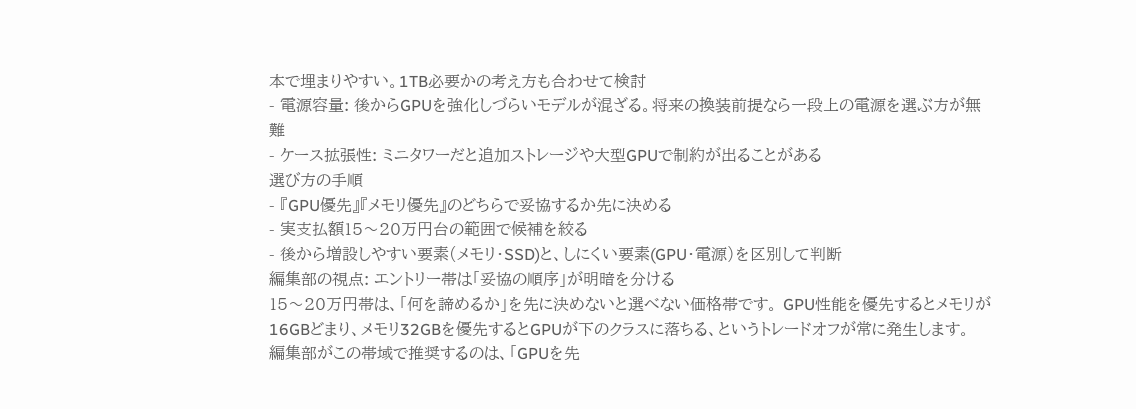本で埋まりやすい。1TB必要かの考え方も合わせて検討
- 電源容量: 後からGPUを強化しづらいモデルが混ざる。将来の換装前提なら一段上の電源を選ぶ方が無難
- ケース拡張性: ミニタワーだと追加ストレージや大型GPUで制約が出ることがある
選び方の手順
- 『GPU優先』『メモリ優先』のどちらで妥協するか先に決める
- 実支払額15〜20万円台の範囲で候補を絞る
- 後から増設しやすい要素(メモリ・SSD)と、しにくい要素(GPU・電源)を区別して判断
編集部の視点: エントリー帯は「妥協の順序」が明暗を分ける
15〜20万円帯は、「何を諦めるか」を先に決めないと選べない価格帯です。 GPU性能を優先するとメモリが16GBどまり、メモリ32GBを優先するとGPUが下のクラスに落ちる、というトレードオフが常に発生します。
編集部がこの帯域で推奨するのは、「GPUを先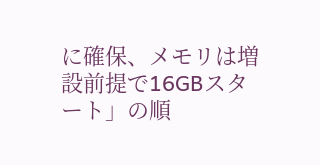に確保、メモリは増設前提で16GBスタート」の順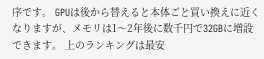序です。 GPUは後から替えると本体ごと買い換えに近くなりますが、メモリは1〜2年後に数千円で32GBに増設できます。 上のランキングは最安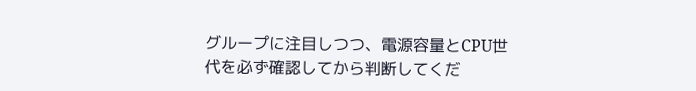グループに注目しつつ、電源容量とCPU世代を必ず確認してから判断してくだ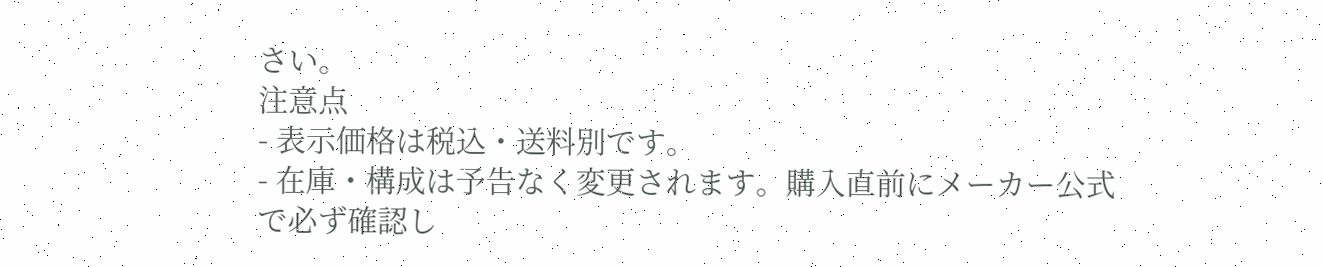さい。
注意点
- 表示価格は税込・送料別です。
- 在庫・構成は予告なく変更されます。購入直前にメーカー公式で必ず確認し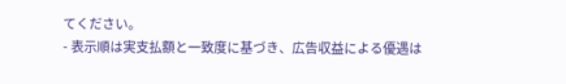てください。
- 表示順は実支払額と一致度に基づき、広告収益による優遇は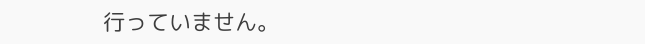行っていません。